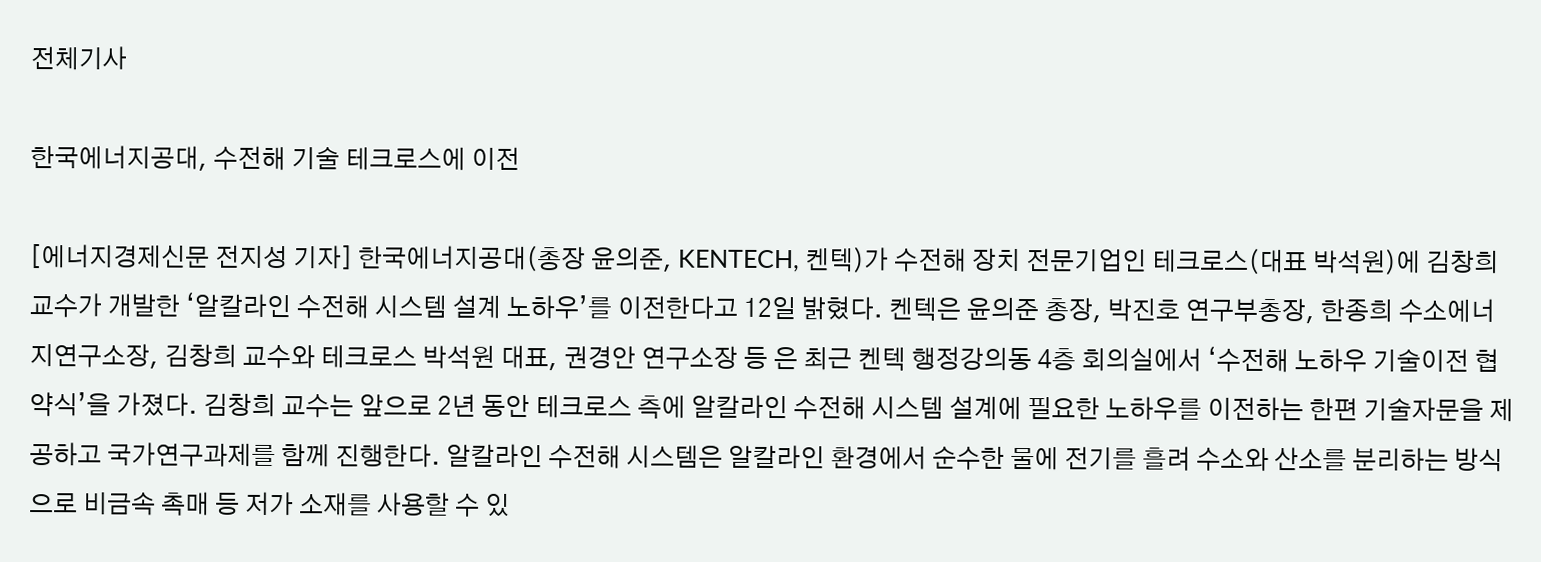전체기사

한국에너지공대, 수전해 기술 테크로스에 이전

[에너지경제신문 전지성 기자] 한국에너지공대(총장 윤의준, KENTECH, 켄텍)가 수전해 장치 전문기업인 테크로스(대표 박석원)에 김창희 교수가 개발한 ‘알칼라인 수전해 시스템 설계 노하우’를 이전한다고 12일 밝혔다. 켄텍은 윤의준 총장, 박진호 연구부총장, 한종희 수소에너지연구소장, 김창희 교수와 테크로스 박석원 대표, 권경안 연구소장 등 은 최근 켄텍 행정강의동 4층 회의실에서 ‘수전해 노하우 기술이전 협약식’을 가졌다. 김창희 교수는 앞으로 2년 동안 테크로스 측에 알칼라인 수전해 시스템 설계에 필요한 노하우를 이전하는 한편 기술자문을 제공하고 국가연구과제를 함께 진행한다. 알칼라인 수전해 시스템은 알칼라인 환경에서 순수한 물에 전기를 흘려 수소와 산소를 분리하는 방식으로 비금속 촉매 등 저가 소재를 사용할 수 있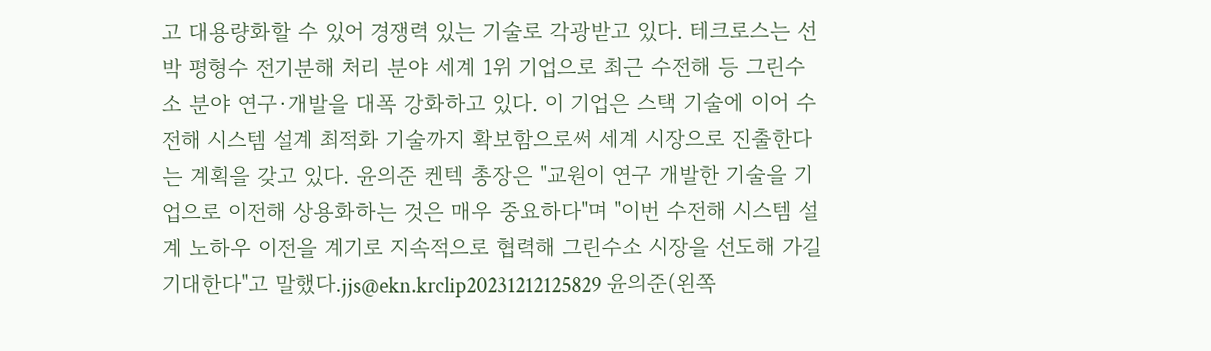고 대용량화할 수 있어 경쟁력 있는 기술로 각광받고 있다. 테크로스는 선박 평형수 전기분해 처리 분야 세계 1위 기업으로 최근 수전해 등 그린수소 분야 연구·개발을 대폭 강화하고 있다. 이 기업은 스택 기술에 이어 수전해 시스템 설계 최적화 기술까지 확보함으로써 세계 시장으로 진출한다는 계획을 갖고 있다. 윤의준 켄텍 총장은 "교원이 연구 개발한 기술을 기업으로 이전해 상용화하는 것은 매우 중요하다"며 "이번 수전해 시스템 설계 노하우 이전을 계기로 지속적으로 협력해 그린수소 시장을 선도해 가길 기대한다"고 말했다.jjs@ekn.krclip20231212125829 윤의준(왼쪽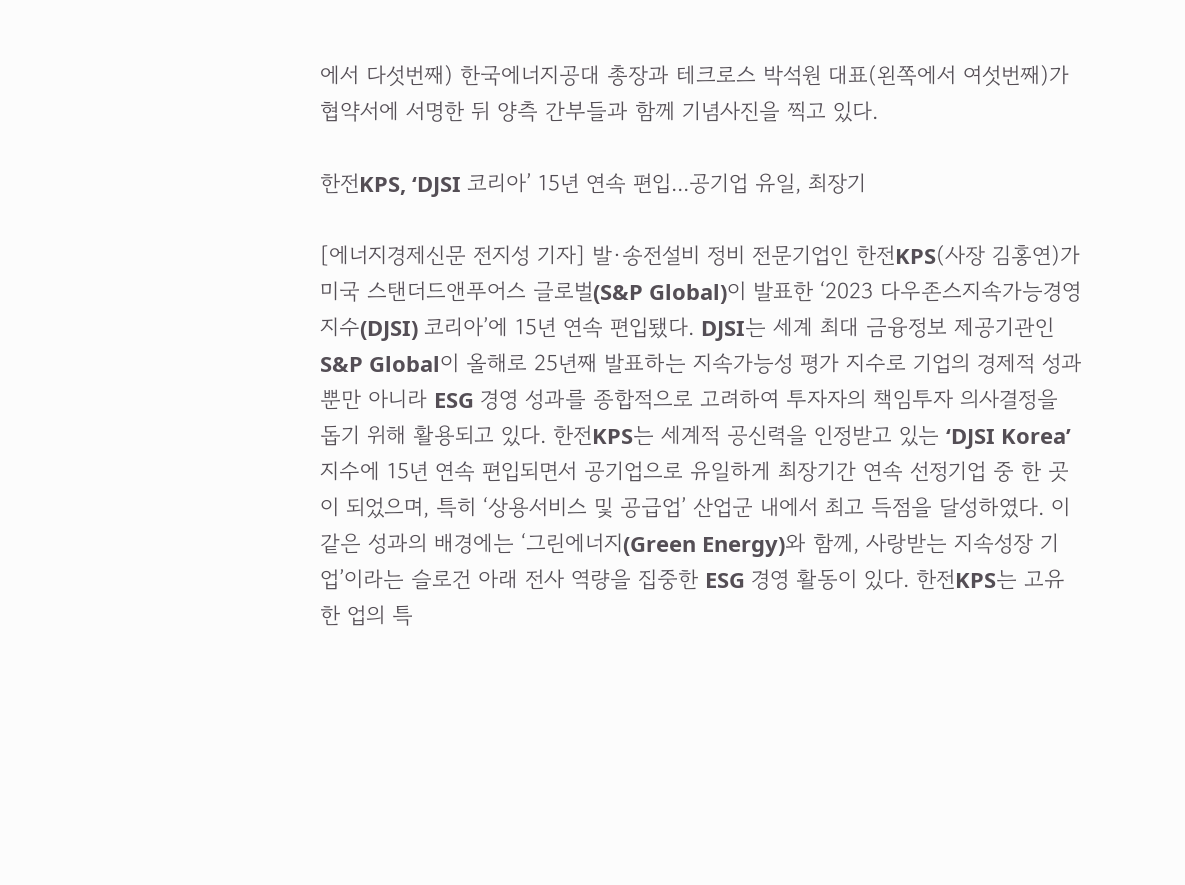에서 다섯번째) 한국에너지공대 총장과 테크로스 박석원 대표(왼쪽에서 여섯번째)가 협약서에 서명한 뒤 양측 간부들과 함께 기념사진을 찍고 있다.

한전KPS, ‘DJSI 코리아’ 15년 연속 편입...공기업 유일, 최장기

[에너지경제신문 전지성 기자] 발·송전설비 정비 전문기업인 한전KPS(사장 김홍연)가 미국 스탠더드앤푸어스 글로벌(S&P Global)이 발표한 ‘2023 다우존스지속가능경영지수(DJSI) 코리아’에 15년 연속 편입됐다. DJSI는 세계 최대 금융정보 제공기관인 S&P Global이 올해로 25년째 발표하는 지속가능성 평가 지수로 기업의 경제적 성과뿐만 아니라 ESG 경영 성과를 종합적으로 고려하여 투자자의 책임투자 의사결정을 돕기 위해 활용되고 있다. 한전KPS는 세계적 공신력을 인정받고 있는 ‘DJSI Korea’ 지수에 15년 연속 편입되면서 공기업으로 유일하게 최장기간 연속 선정기업 중 한 곳이 되었으며, 특히 ‘상용서비스 및 공급업’ 산업군 내에서 최고 득점을 달성하였다. 이같은 성과의 배경에는 ‘그린에너지(Green Energy)와 함께, 사랑받는 지속성장 기업’이라는 슬로건 아래 전사 역량을 집중한 ESG 경영 활동이 있다. 한전KPS는 고유한 업의 특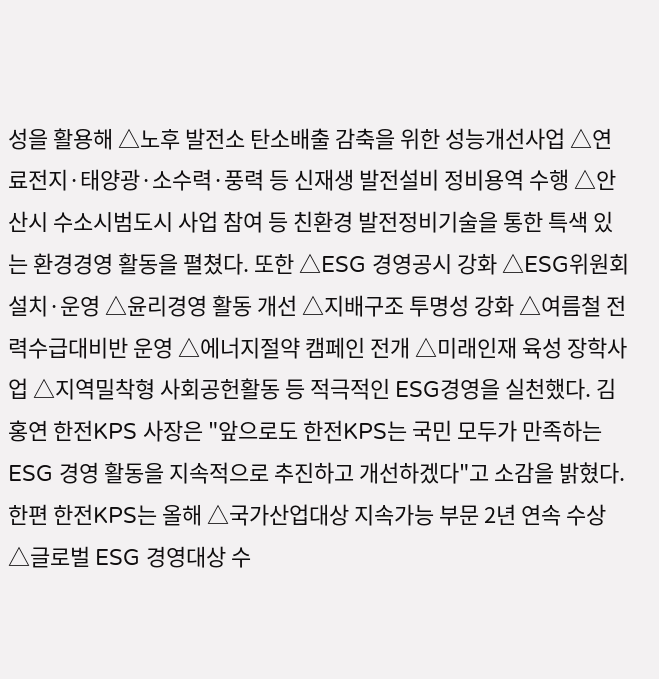성을 활용해 △노후 발전소 탄소배출 감축을 위한 성능개선사업 △연료전지·태양광·소수력·풍력 등 신재생 발전설비 정비용역 수행 △안산시 수소시범도시 사업 참여 등 친환경 발전정비기술을 통한 특색 있는 환경경영 활동을 펼쳤다. 또한 △ESG 경영공시 강화 △ESG위원회 설치·운영 △윤리경영 활동 개선 △지배구조 투명성 강화 △여름철 전력수급대비반 운영 △에너지절약 캠페인 전개 △미래인재 육성 장학사업 △지역밀착형 사회공헌활동 등 적극적인 ESG경영을 실천했다. 김홍연 한전KPS 사장은 "앞으로도 한전KPS는 국민 모두가 만족하는 ESG 경영 활동을 지속적으로 추진하고 개선하겠다"고 소감을 밝혔다. 한편 한전KPS는 올해 △국가산업대상 지속가능 부문 2년 연속 수상 △글로벌 ESG 경영대상 수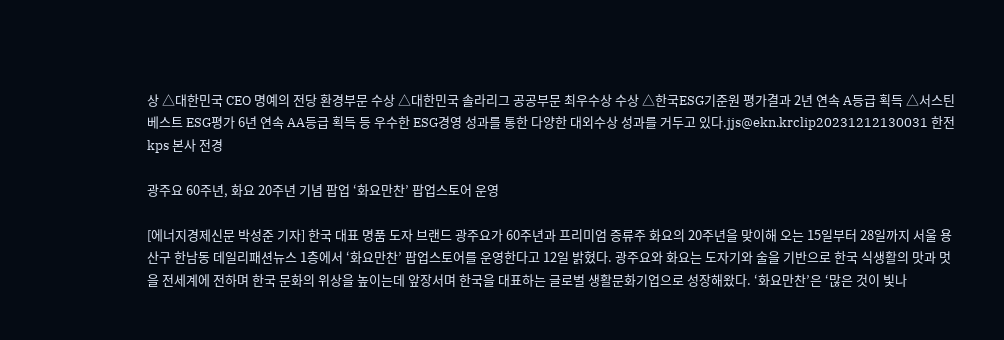상 △대한민국 CEO 명예의 전당 환경부문 수상 △대한민국 솔라리그 공공부문 최우수상 수상 △한국ESG기준원 평가결과 2년 연속 A등급 획득 △서스틴베스트 ESG평가 6년 연속 AA등급 획득 등 우수한 ESG경영 성과를 통한 다양한 대외수상 성과를 거두고 있다.jjs@ekn.krclip20231212130031 한전kps 본사 전경

광주요 60주년, 화요 20주년 기념 팝업 ‘화요만찬’ 팝업스토어 운영

[에너지경제신문 박성준 기자] 한국 대표 명품 도자 브랜드 광주요가 60주년과 프리미엄 증류주 화요의 20주년을 맞이해 오는 15일부터 28일까지 서울 용산구 한남동 데일리패션뉴스 1층에서 ‘화요만찬’ 팝업스토어를 운영한다고 12일 밝혔다. 광주요와 화요는 도자기와 술을 기반으로 한국 식생활의 맛과 멋을 전세계에 전하며 한국 문화의 위상을 높이는데 앞장서며 한국을 대표하는 글로벌 생활문화기업으로 성장해왔다. ‘화요만찬’은 ‘많은 것이 빛나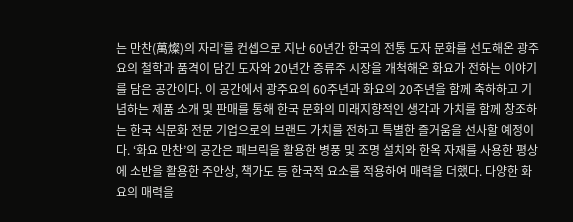는 만찬(萬燦)의 자리’를 컨셉으로 지난 60년간 한국의 전통 도자 문화를 선도해온 광주요의 철학과 품격이 담긴 도자와 20년간 증류주 시장을 개척해온 화요가 전하는 이야기를 담은 공간이다. 이 공간에서 광주요의 60주년과 화요의 20주년을 함께 축하하고 기념하는 제품 소개 및 판매를 통해 한국 문화의 미래지향적인 생각과 가치를 함께 창조하는 한국 식문화 전문 기업으로의 브랜드 가치를 전하고 특별한 즐거움을 선사할 예정이다. ‘화요 만찬’의 공간은 패브릭을 활용한 병풍 및 조명 설치와 한옥 자재를 사용한 평상에 소반을 활용한 주안상, 책가도 등 한국적 요소를 적용하여 매력을 더했다. 다양한 화요의 매력을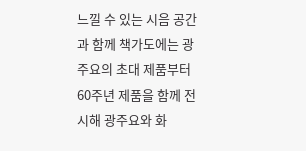느낄 수 있는 시음 공간과 함께 책가도에는 광주요의 초대 제품부터 60주년 제품을 함께 전시해 광주요와 화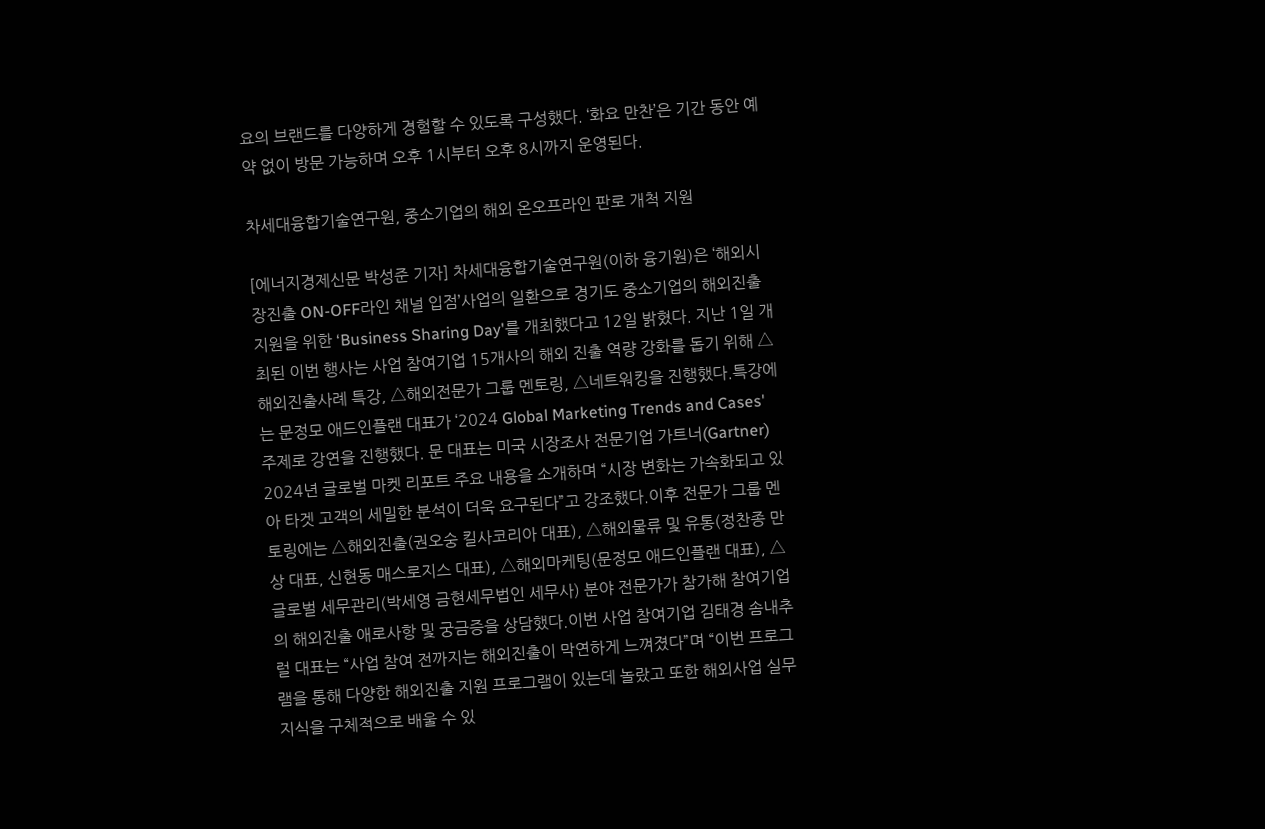요의 브랜드를 다양하게 경험할 수 있도록 구성했다. ‘화요 만찬’은 기간 동안 예약 없이 방문 가능하며 오후 1시부터 오후 8시까지 운영된다.

차세대융합기술연구원, 중소기업의 해외 온오프라인 판로 개척 지원

[에너지경제신문 박성준 기자] 차세대융합기술연구원(이하 융기원)은 ‘해외시장진출 ON-OFF라인 채널 입점’사업의 일환으로 경기도 중소기업의 해외진출 지원을 위한 ‘Business Sharing Day'를 개최했다고 12일 밝혔다. 지난 1일 개최된 이번 행사는 사업 참여기업 15개사의 해외 진출 역량 강화를 돕기 위해 △해외진출사례 특강, △해외전문가 그룹 멘토링, △네트워킹을 진행했다.특강에는 문정모 애드인플랜 대표가 ‘2024 Global Marketing Trends and Cases' 주제로 강연을 진행했다. 문 대표는 미국 시장조사 전문기업 가트너(Gartner) 2024년 글로벌 마켓 리포트 주요 내용을 소개하며 “시장 변화는 가속화되고 있아 타겟 고객의 세밀한 분석이 더욱 요구된다”고 강조했다.이후 전문가 그룹 멘토링에는 △해외진출(권오숭 킬사코리아 대표), △해외물류 및 유통(정찬종 만상 대표, 신현동 매스로지스 대표), △해외마케팅(문정모 애드인플랜 대표), △글로벌 세무관리(박세영 금현세무법인 세무사) 분야 전문가가 참가해 참여기업의 해외진출 애로사항 및 궁금증을 상담했다.이번 사업 참여기업 김태경 솜내추럴 대표는 “사업 참여 전까지는 해외진출이 막연하게 느껴졌다”며 “이번 프로그램을 통해 다양한 해외진출 지원 프로그램이 있는데 놀랐고 또한 해외사업 실무지식을 구체적으로 배울 수 있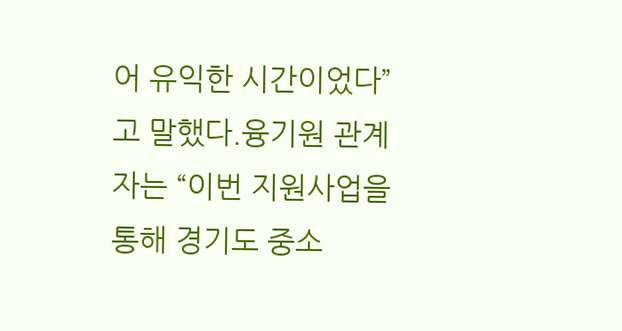어 유익한 시간이었다”고 말했다.융기원 관계자는 “이번 지원사업을 통해 경기도 중소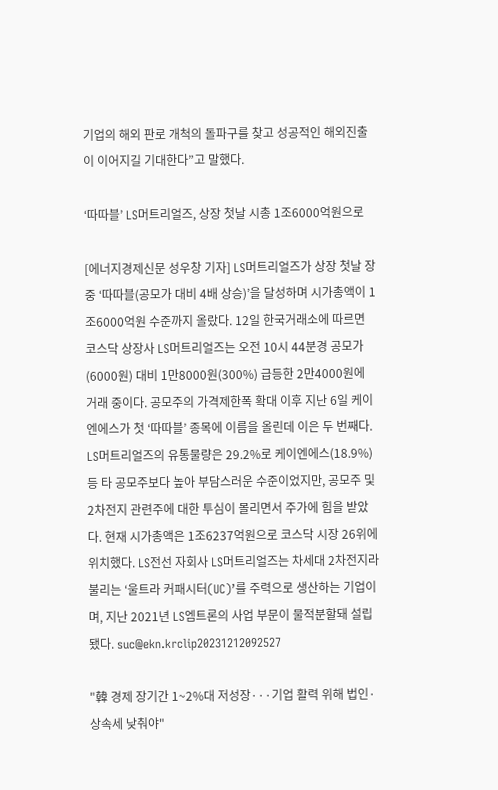기업의 해외 판로 개척의 돌파구를 찾고 성공적인 해외진출이 이어지길 기대한다”고 말했다.

‘따따블’ LS머트리얼즈, 상장 첫날 시총 1조6000억원으로

[에너지경제신문 성우창 기자] LS머트리얼즈가 상장 첫날 장 중 ‘따따블(공모가 대비 4배 상승)’을 달성하며 시가총액이 1조6000억원 수준까지 올랐다. 12일 한국거래소에 따르면 코스닥 상장사 LS머트리얼즈는 오전 10시 44분경 공모가(6000원) 대비 1만8000원(300%) 급등한 2만4000원에 거래 중이다. 공모주의 가격제한폭 확대 이후 지난 6일 케이엔에스가 첫 ‘따따블’ 종목에 이름을 올린데 이은 두 번째다. LS머트리얼즈의 유통물량은 29.2%로 케이엔에스(18.9%) 등 타 공모주보다 높아 부담스러운 수준이었지만, 공모주 및 2차전지 관련주에 대한 투심이 몰리면서 주가에 힘을 받았다. 현재 시가총액은 1조6237억원으로 코스닥 시장 26위에 위치했다. LS전선 자회사 LS머트리얼즈는 차세대 2차전지라 불리는 ‘울트라 커패시터(UC)’를 주력으로 생산하는 기업이며, 지난 2021년 LS엠트론의 사업 부문이 물적분할돼 설립됐다. suc@ekn.krclip20231212092527

"韓 경제 장기간 1~2%대 저성장···기업 활력 위해 법인·상속세 낮춰야"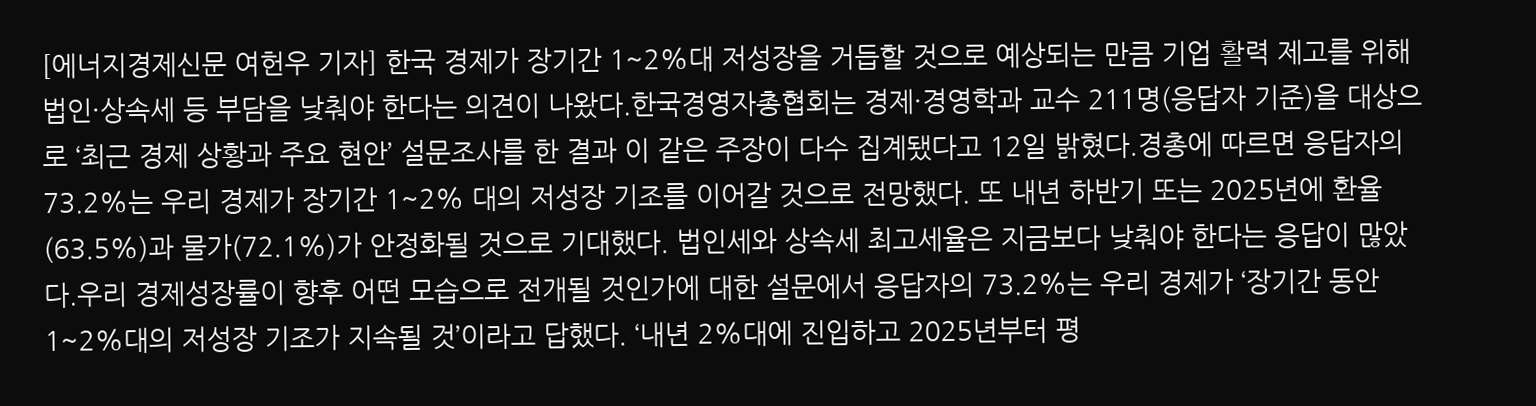[에너지경제신문 여헌우 기자] 한국 경제가 장기간 1~2%대 저성장을 거듭할 것으로 예상되는 만큼 기업 활력 제고를 위해 법인·상속세 등 부담을 낮춰야 한다는 의견이 나왔다.한국경영자총협회는 경제·경영학과 교수 211명(응답자 기준)을 대상으로 ‘최근 경제 상황과 주요 현안’ 설문조사를 한 결과 이 같은 주장이 다수 집계됐다고 12일 밝혔다.경총에 따르면 응답자의 73.2%는 우리 경제가 장기간 1~2% 대의 저성장 기조를 이어갈 것으로 전망했다. 또 내년 하반기 또는 2025년에 환율(63.5%)과 물가(72.1%)가 안정화될 것으로 기대했다. 법인세와 상속세 최고세율은 지금보다 낮춰야 한다는 응답이 많았다.우리 경제성장률이 향후 어떤 모습으로 전개될 것인가에 대한 설문에서 응답자의 73.2%는 우리 경제가 ‘장기간 동안 1~2%대의 저성장 기조가 지속될 것’이라고 답했다. ‘내년 2%대에 진입하고 2025년부터 평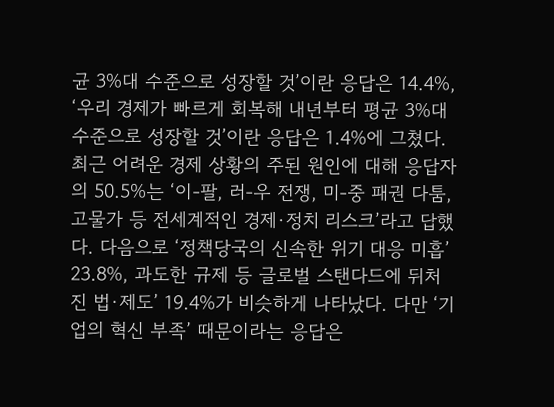균 3%대 수준으로 성장할 것’이란 응답은 14.4%, ‘우리 경제가 빠르게 회복해 내년부터 평균 3%대 수준으로 성장할 것’이란 응답은 1.4%에 그쳤다.최근 어려운 경제 상황의 주된 원인에 대해 응답자의 50.5%는 ‘이-팔, 러-우 전쟁, 미-중 패권 다툼, 고물가 등 전세계적인 경제·정치 리스크’라고 답했다. 다음으로 ‘정책당국의 신속한 위기 대응 미흡’ 23.8%, 과도한 규제 등 글로벌 스탠다드에 뒤처진 법·제도’ 19.4%가 비슷하게 나타났다. 다만 ‘기업의 혁신 부족’ 때문이라는 응답은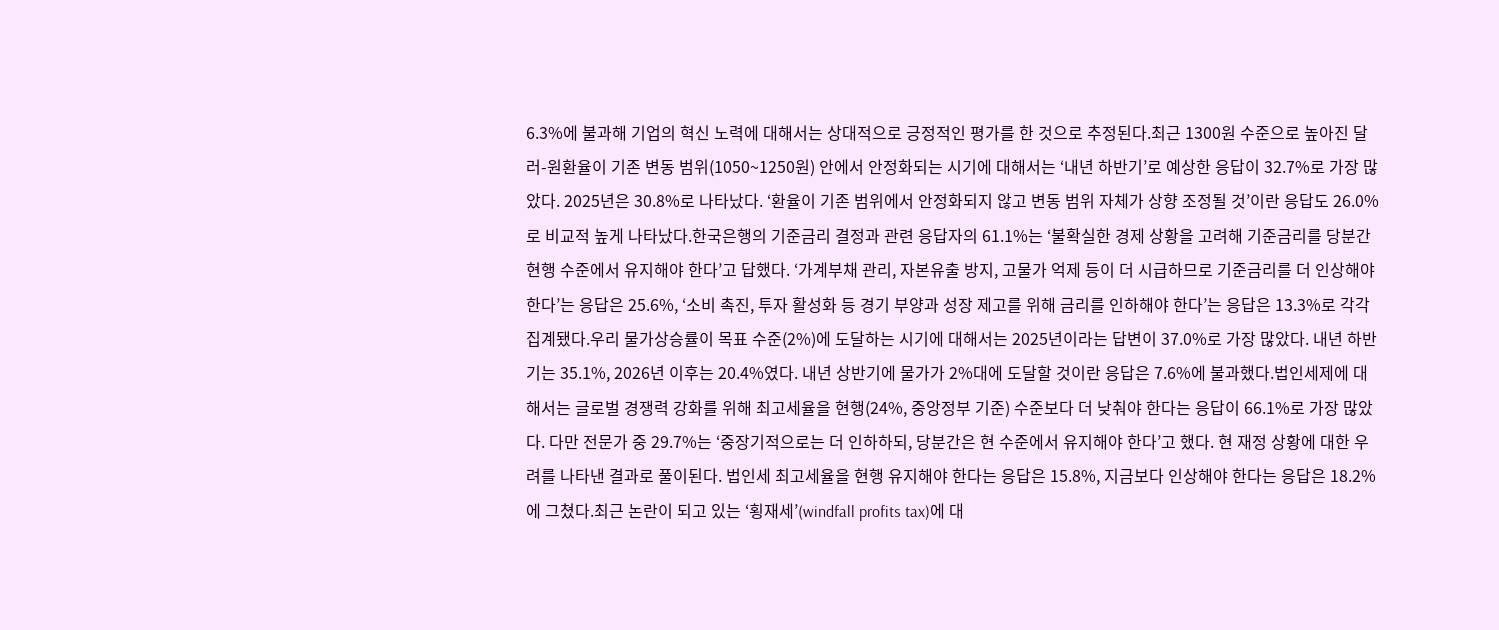6.3%에 불과해 기업의 혁신 노력에 대해서는 상대적으로 긍정적인 평가를 한 것으로 추정된다.최근 1300원 수준으로 높아진 달러-원환율이 기존 변동 범위(1050~1250원) 안에서 안정화되는 시기에 대해서는 ‘내년 하반기’로 예상한 응답이 32.7%로 가장 많았다. 2025년은 30.8%로 나타났다. ‘환율이 기존 범위에서 안정화되지 않고 변동 범위 자체가 상향 조정될 것’이란 응답도 26.0%로 비교적 높게 나타났다.한국은행의 기준금리 결정과 관련 응답자의 61.1%는 ‘불확실한 경제 상황을 고려해 기준금리를 당분간 현행 수준에서 유지해야 한다’고 답했다. ‘가계부채 관리, 자본유출 방지, 고물가 억제 등이 더 시급하므로 기준금리를 더 인상해야 한다’는 응답은 25.6%, ‘소비 촉진, 투자 활성화 등 경기 부양과 성장 제고를 위해 금리를 인하해야 한다’는 응답은 13.3%로 각각 집계됐다.우리 물가상승률이 목표 수준(2%)에 도달하는 시기에 대해서는 2025년이라는 답변이 37.0%로 가장 많았다. 내년 하반기는 35.1%, 2026년 이후는 20.4%였다. 내년 상반기에 물가가 2%대에 도달할 것이란 응답은 7.6%에 불과했다.법인세제에 대해서는 글로벌 경쟁력 강화를 위해 최고세율을 현행(24%, 중앙정부 기준) 수준보다 더 낮춰야 한다는 응답이 66.1%로 가장 많았다. 다만 전문가 중 29.7%는 ‘중장기적으로는 더 인하하되, 당분간은 현 수준에서 유지해야 한다’고 했다. 현 재정 상황에 대한 우려를 나타낸 결과로 풀이된다. 법인세 최고세율을 현행 유지해야 한다는 응답은 15.8%, 지금보다 인상해야 한다는 응답은 18.2%에 그쳤다.최근 논란이 되고 있는 ‘횡재세’(windfall profits tax)에 대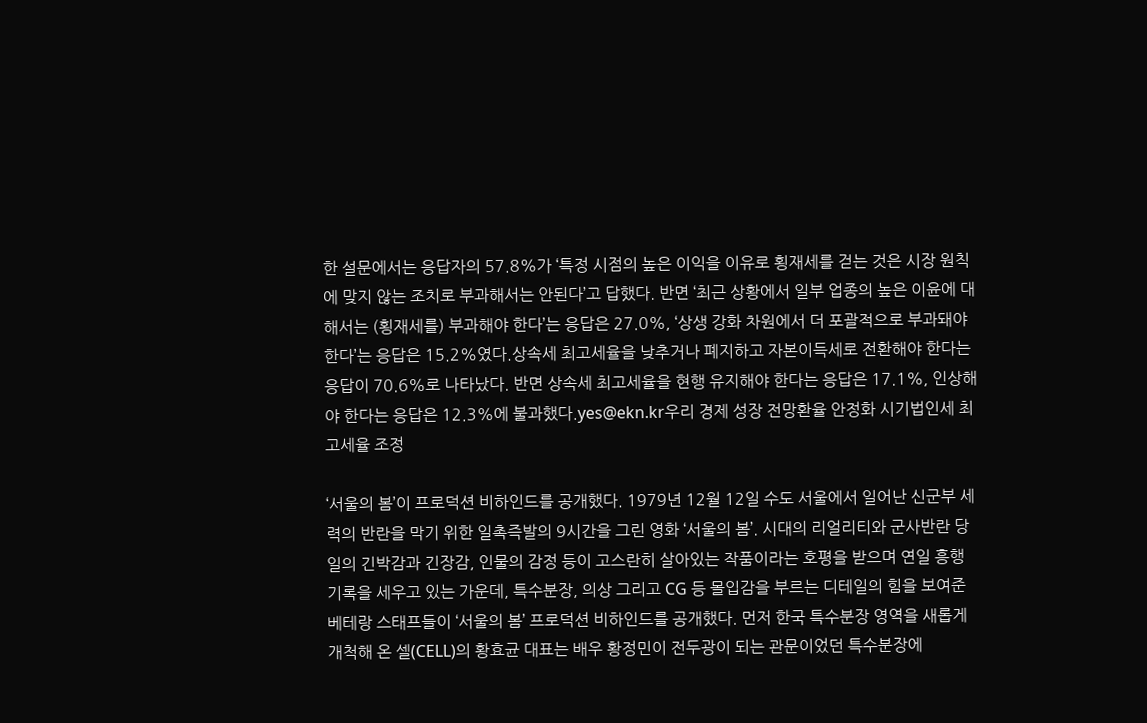한 설문에서는 응답자의 57.8%가 ‘특정 시점의 높은 이익을 이유로 횡재세를 걷는 것은 시장 원칙에 맞지 않는 조치로 부과해서는 안된다’고 답했다. 반면 ‘최근 상황에서 일부 업종의 높은 이윤에 대해서는 (횡재세를) 부과해야 한다’는 응답은 27.0%, ‘상생 강화 차원에서 더 포괄적으로 부과돼야 한다’는 응답은 15.2%였다.상속세 최고세율을 낮추거나 폐지하고 자본이득세로 전환해야 한다는 응답이 70.6%로 나타났다. 반면 상속세 최고세율을 현행 유지해야 한다는 응답은 17.1%, 인상해야 한다는 응답은 12.3%에 불과했다.yes@ekn.kr우리 경제 성장 전망환율 안정화 시기법인세 최고세율 조정

‘서울의 봄’이 프로덕션 비하인드를 공개했다. 1979년 12월 12일 수도 서울에서 일어난 신군부 세력의 반란을 막기 위한 일촉즉발의 9시간을 그린 영화 ‘서울의 봄’. 시대의 리얼리티와 군사반란 당일의 긴박감과 긴장감, 인물의 감정 등이 고스란히 살아있는 작품이라는 호평을 받으며 연일 흥행 기록을 세우고 있는 가운데, 특수분장, 의상 그리고 CG 등 몰입감을 부르는 디테일의 힘을 보여준 베테랑 스태프들이 ‘서울의 봄’ 프로덕션 비하인드를 공개했다. 먼저 한국 특수분장 영역을 새롭게 개척해 온 셀(CELL)의 황효균 대표는 배우 황정민이 전두광이 되는 관문이었던 특수분장에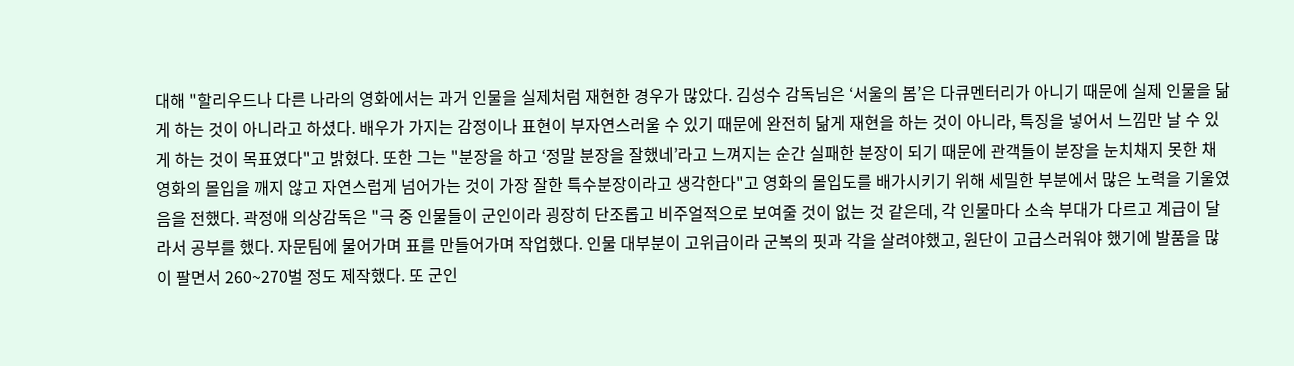대해 "할리우드나 다른 나라의 영화에서는 과거 인물을 실제처럼 재현한 경우가 많았다. 김성수 감독님은 ‘서울의 봄’은 다큐멘터리가 아니기 때문에 실제 인물을 닮게 하는 것이 아니라고 하셨다. 배우가 가지는 감정이나 표현이 부자연스러울 수 있기 때문에 완전히 닮게 재현을 하는 것이 아니라, 특징을 넣어서 느낌만 날 수 있게 하는 것이 목표였다"고 밝혔다. 또한 그는 "분장을 하고 ‘정말 분장을 잘했네’라고 느껴지는 순간 실패한 분장이 되기 때문에 관객들이 분장을 눈치채지 못한 채 영화의 몰입을 깨지 않고 자연스럽게 넘어가는 것이 가장 잘한 특수분장이라고 생각한다"고 영화의 몰입도를 배가시키기 위해 세밀한 부분에서 많은 노력을 기울였음을 전했다. 곽정애 의상감독은 "극 중 인물들이 군인이라 굉장히 단조롭고 비주얼적으로 보여줄 것이 없는 것 같은데, 각 인물마다 소속 부대가 다르고 계급이 달라서 공부를 했다. 자문팀에 물어가며 표를 만들어가며 작업했다. 인물 대부분이 고위급이라 군복의 핏과 각을 살려야했고, 원단이 고급스러워야 했기에 발품을 많이 팔면서 260~270벌 정도 제작했다. 또 군인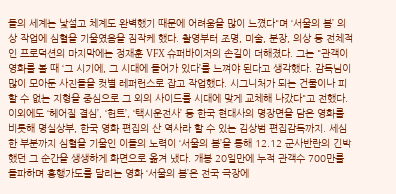들의 세계는 낯설고 체계도 완벽했기 때문에 어려움을 많이 느꼈다"며 ‘서울의 봄’ 의상 작업에 심혈을 기울였음을 짐작케 했다. 촬영부터 조명, 미술, 분장, 의상 등 전체적인 프로덕션의 마지막에는 정재훈 VFX 슈퍼바이저의 손길이 더해졌다. 그는 "관객이 영화를 볼 때 ‘그 시기에, 그 시대에 들어가 있다’를 느껴야 된다고 생각했다. 감독님이 많이 모아둔 사진들을 컷별 레퍼런스로 잡고 작업했다. 시그니처가 되는 건물이나 피할 수 없는 지형을 중심으로 그 외의 사이드를 시대에 맞게 교체해 나갔다"고 전했다. 이외에도 ‘헤어질 결심’, ‘헌트’, ‘택시운전사’ 등 한국 현대사의 명장면을 담은 영화를 비롯해 명실상부, 한국 영화 편집의 산 역사라 할 수 있는 김상범 편집감독까지. 세심한 부분까지 심혈을 기울인 이들의 노력이 ‘서울의 봄’을 통해 12.12 군사반란의 긴박했던 그 순간을 생생하게 화면으로 옮겨 냈다. 개봉 20일만에 누적 관객수 700만를 돌파하며 흥행가도를 달리는 영화 ‘서울의 봄’은 전국 극장에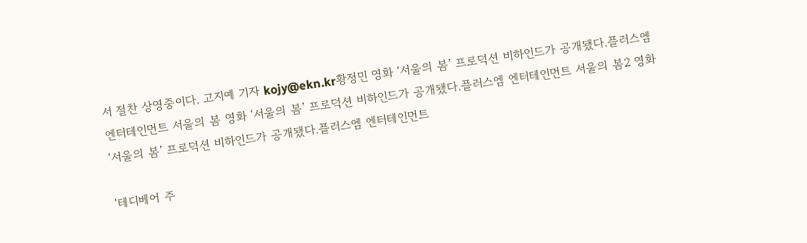서 절찬 상영중이다. 고지예 기자 kojy@ekn.kr황정민 영화 ‘서울의 봄’ 프로덕션 비하인드가 공개됐다.플러스엠 엔터테인먼트 서울의 봄 영화 ‘서울의 봄’ 프로덕션 비하인드가 공개됐다.플러스엠 엔터테인먼트 서울의 봄2 영화 ‘서울의 봄’ 프로덕션 비하인드가 공개됐다.플러스엠 엔터테인먼트

‘테디베어 주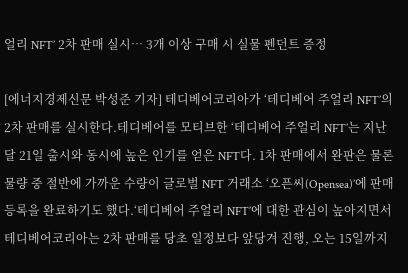얼리 NFT’ 2차 판매 실시… 3개 이상 구매 시 실물 펜던트 증정

[에너지경제신문 박성준 기자] 테디베어코리아가 ‘테디베어 주얼리 NFT’의 2차 판매를 실시한다.테디베어를 모티브한 ‘테디베어 주얼리 NFT’는 지난달 21일 출시와 동시에 높은 인기를 얻은 NFT다. 1차 판매에서 완판은 물론 물량 중 절반에 가까운 수량이 글로벌 NFT 거래소 ‘오픈씨(Opensea)’에 판매 등록을 완료하기도 했다.‘테디베어 주얼리 NFT’에 대한 관심이 높아지면서 테디베어코리아는 2차 판매를 당초 일정보다 앞당겨 진행, 오는 15일까지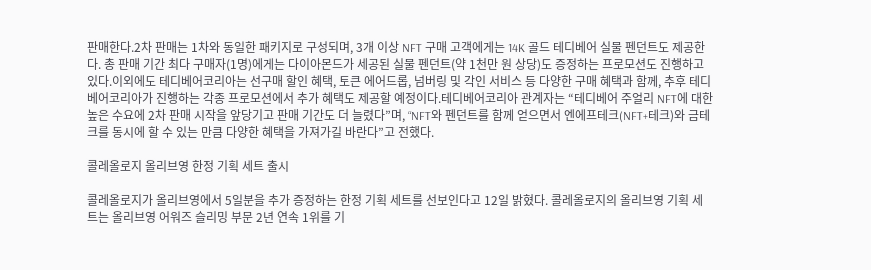판매한다.2차 판매는 1차와 동일한 패키지로 구성되며, 3개 이상 NFT 구매 고객에게는 14K 골드 테디베어 실물 펜던트도 제공한다. 총 판매 기간 최다 구매자(1명)에게는 다이아몬드가 세공된 실물 펜던트(약 1천만 원 상당)도 증정하는 프로모션도 진행하고 있다.이외에도 테디베어코리아는 선구매 할인 혜택, 토큰 에어드롭, 넘버링 및 각인 서비스 등 다양한 구매 혜택과 함께, 추후 테디베어코리아가 진행하는 각종 프로모션에서 추가 혜택도 제공할 예정이다.테디베어코리아 관계자는 “테디베어 주얼리 NFT에 대한 높은 수요에 2차 판매 시작을 앞당기고 판매 기간도 더 늘렸다”며, “NFT와 펜던트를 함께 얻으면서 엔에프테크(NFT+테크)와 금테크를 동시에 할 수 있는 만큼 다양한 혜택을 가져가길 바란다”고 전했다.

콜레올로지 올리브영 한정 기획 세트 출시

콜레올로지가 올리브영에서 5일분을 추가 증정하는 한정 기획 세트를 선보인다고 12일 밝혔다. 콜레올로지의 올리브영 기획 세트는 올리브영 어워즈 슬리밍 부문 2년 연속 1위를 기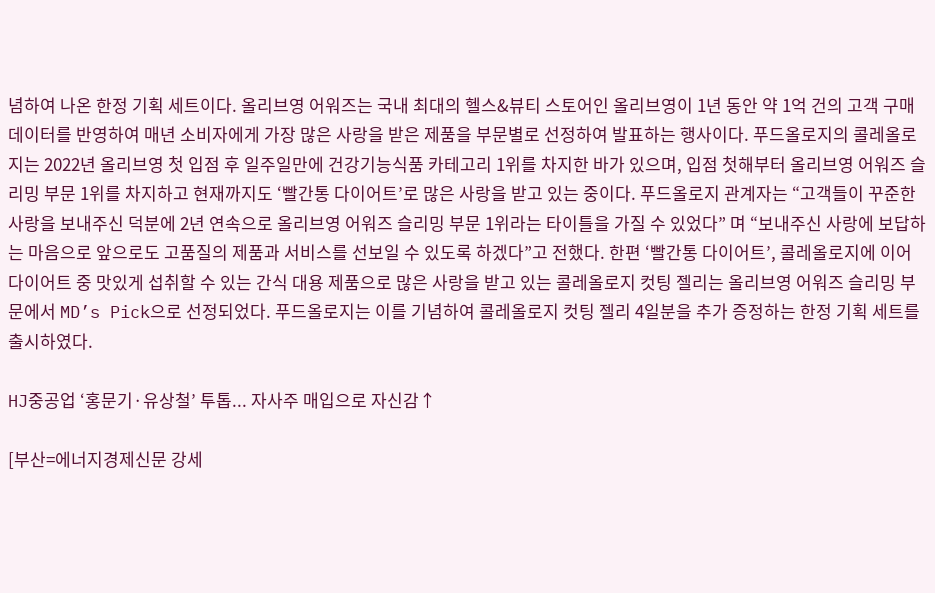념하여 나온 한정 기획 세트이다. 올리브영 어워즈는 국내 최대의 헬스&뷰티 스토어인 올리브영이 1년 동안 약 1억 건의 고객 구매 데이터를 반영하여 매년 소비자에게 가장 많은 사랑을 받은 제품을 부문별로 선정하여 발표하는 행사이다. 푸드올로지의 콜레올로지는 2022년 올리브영 첫 입점 후 일주일만에 건강기능식품 카테고리 1위를 차지한 바가 있으며, 입점 첫해부터 올리브영 어워즈 슬리밍 부문 1위를 차지하고 현재까지도 ‘빨간통 다이어트’로 많은 사랑을 받고 있는 중이다. 푸드올로지 관계자는 “고객들이 꾸준한 사랑을 보내주신 덕분에 2년 연속으로 올리브영 어워즈 슬리밍 부문 1위라는 타이틀을 가질 수 있었다” 며 “보내주신 사랑에 보답하는 마음으로 앞으로도 고품질의 제품과 서비스를 선보일 수 있도록 하겠다”고 전했다. 한편 ‘빨간통 다이어트’, 콜레올로지에 이어 다이어트 중 맛있게 섭취할 수 있는 간식 대용 제품으로 많은 사랑을 받고 있는 콜레올로지 컷팅 젤리는 올리브영 어워즈 슬리밍 부문에서 MD’s Pick으로 선정되었다. 푸드올로지는 이를 기념하여 콜레올로지 컷팅 젤리 4일분을 추가 증정하는 한정 기획 세트를 출시하였다.

HJ중공업 ‘홍문기·유상철’ 투톱... 자사주 매입으로 자신감↑

[부산=에너지경제신문 강세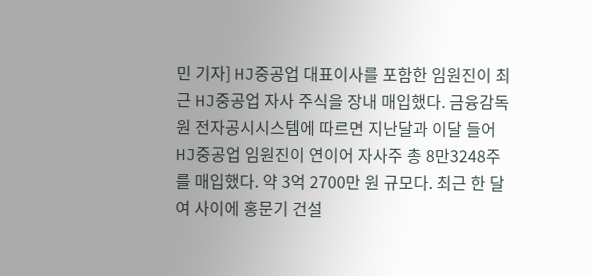민 기자] HJ중공업 대표이사를 포함한 임원진이 최근 HJ중공업 자사 주식을 장내 매입했다. 금융감독원 전자공시시스템에 따르면 지난달과 이달 들어 HJ중공업 임원진이 연이어 자사주 총 8만3248주를 매입했다. 약 3억 2700만 원 규모다. 최근 한 달여 사이에 홍문기 건설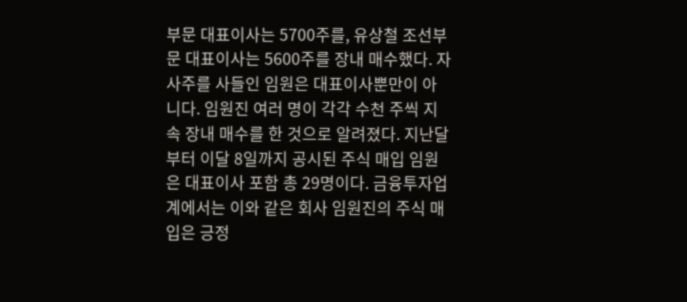부문 대표이사는 5700주를, 유상철 조선부문 대표이사는 5600주를 장내 매수했다. 자사주를 사들인 임원은 대표이사뿐만이 아니다. 임원진 여러 명이 각각 수천 주씩 지속 장내 매수를 한 것으로 알려졌다. 지난달부터 이달 8일까지 공시된 주식 매입 임원은 대표이사 포함 총 29명이다. 금융투자업계에서는 이와 같은 회사 임원진의 주식 매입은 긍정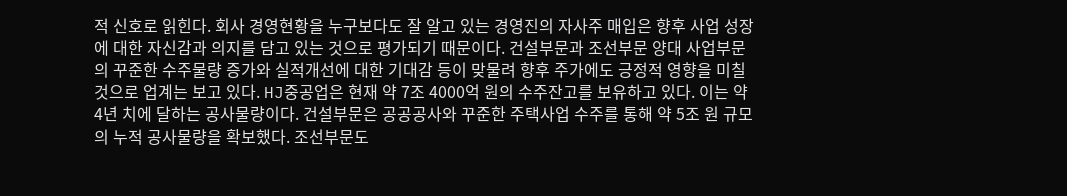적 신호로 읽힌다. 회사 경영현황을 누구보다도 잘 알고 있는 경영진의 자사주 매입은 향후 사업 성장에 대한 자신감과 의지를 담고 있는 것으로 평가되기 때문이다. 건설부문과 조선부문 양대 사업부문의 꾸준한 수주물량 증가와 실적개선에 대한 기대감 등이 맞물려 향후 주가에도 긍정적 영향을 미칠 것으로 업계는 보고 있다. HJ중공업은 현재 약 7조 4000억 원의 수주잔고를 보유하고 있다. 이는 약 4년 치에 달하는 공사물량이다. 건설부문은 공공공사와 꾸준한 주택사업 수주를 통해 약 5조 원 규모의 누적 공사물량을 확보했다. 조선부문도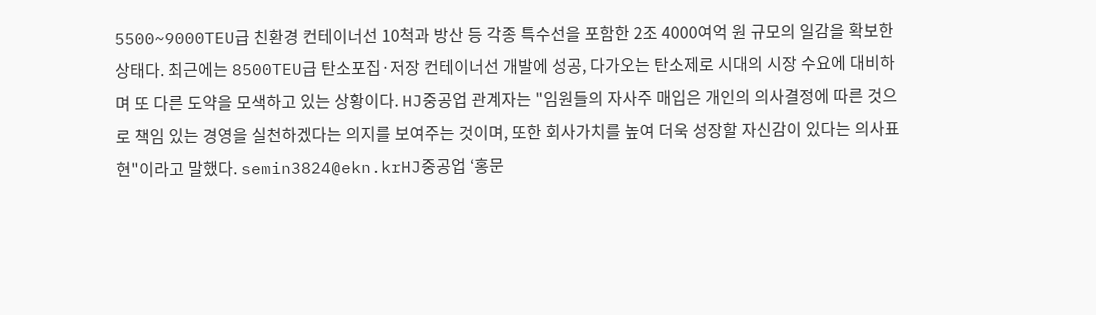5500~9000TEU급 친환경 컨테이너선 10척과 방산 등 각종 특수선을 포함한 2조 4000여억 원 규모의 일감을 확보한 상태다. 최근에는 8500TEU급 탄소포집·저장 컨테이너선 개발에 성공, 다가오는 탄소제로 시대의 시장 수요에 대비하며 또 다른 도약을 모색하고 있는 상황이다. HJ중공업 관계자는 "임원들의 자사주 매입은 개인의 의사결정에 따른 것으로 책임 있는 경영을 실천하겠다는 의지를 보여주는 것이며, 또한 회사가치를 높여 더욱 성장할 자신감이 있다는 의사표현"이라고 말했다. semin3824@ekn.krHJ중공업 ‘홍문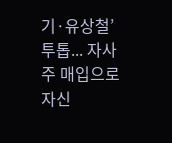기·유상철’ 투톱... 자사주 매입으로 자신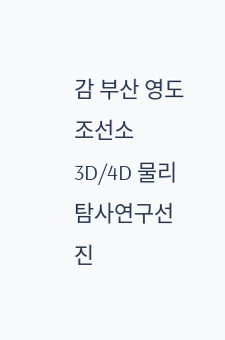감 부산 영도조선소 3D/4D 물리탐사연구선 진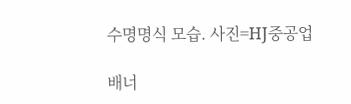수명명식 모습. 사진=HJ중공업

배너